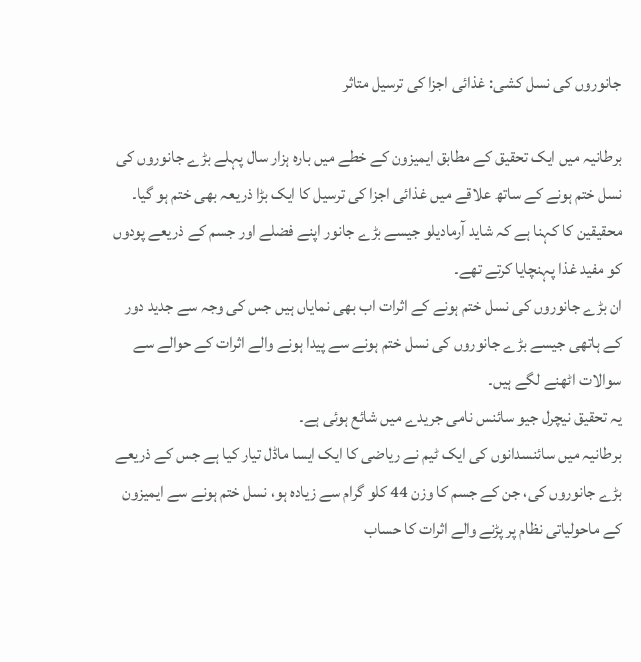جانوروں کی نسل کشی: غذائی اجزا کی ترسیل متاثر

برطانیہ میں ایک تحقیق کے مطابق ایمیزون کے خطے میں بارہ ہزار سال پہلے بڑے جانوروں کی نسل ختم ہونے کے ساتھ علاقے میں غذائی اجزا کی ترسیل کا ایک بڑا ذریعہ بھی ختم ہو گیا۔
محقیقین کا کہنا ہے کہ شاید آرمادیلو جیسے بڑے جانور اپنے فضلے اور جسم کے ذریعے پودوں کو مفید غذا پہنچایا کرتے تھے۔
ان بڑے جانوروں کی نسل ختم ہونے کے اثرات اب بھی نمایاں ہیں جس کی وجہ سے جدید دور کے ہاتھی جیسے بڑے جانوروں کی نسل ختم ہونے سے پیدا ہونے والے اثرات کے حوالے سے سوالات اٹھنے لگے ہیں۔
یہ تحقیق نیچرل جیو سائنس نامی جریدے میں شائع ہوئی ہے۔
برطانیہ میں سائنسدانوں کی ایک ٹیم نے ریاضی کا ایک ایسا ماڈل تیار کیا ہے جس کے ذریعے بڑے جانوروں کی، جن کے جسم کا وزن 44 کلو گرام سے زیادہ ہو، نسل ختم ہونے سے ایمیزون کے ماحولیاتی نظام پر پڑنے والے اثرات کا حساب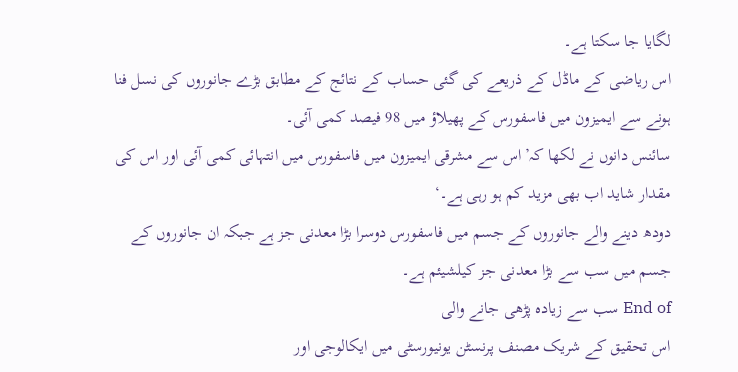لگایا جا سکتا ہے۔
اس ریاضی کے ماڈل کے ذریعے کی گئی حساب کے نتائج کے مطابق بڑے جانوروں کی نسل فنا ہونے سے ایمیزون میں فاسفورس کے پھیلاؤ میں 98 فیصد کمی آئی۔
سائنس دانوں نے لکھا کہ’اس سے مشرقی ایمیزون میں فاسفورس میں انتہائی کمی آئی اور اس کی مقدار شاید اب بھی مزید کم ہو رہی ہے۔‘
دودھ دینے والے جانوروں کے جسم میں فاسفورس دوسرا بڑا معدنی جز ہے جبکہ ان جانوروں کے جسم میں سب سے بڑا معدنی جز کیلشیئم ہے۔
End of سب سے زیادہ پڑھی جانے والی
اس تحقیق کے شریک مصنف پرنسٹن یونیورسٹی میں ایکالوجی اور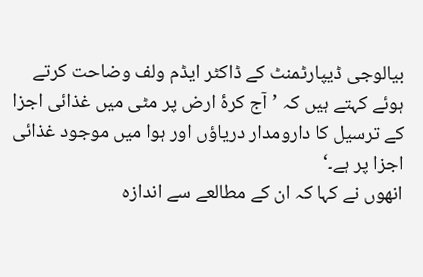بیالوجی ڈیپارٹمنٹ کے ڈاکٹر ایڈم ولف وضاحت کرتے ہوئے کہتے ہیں کہ ’آج کرۂ ارض پر مٹی میں غذائی اجزا کے ترسیل کا دارومدار دریاؤں اور ہوا میں موجود غذائی اجزا پر ہے۔‘
انھوں نے کہا کہ ان کے مطالعے سے اندازہ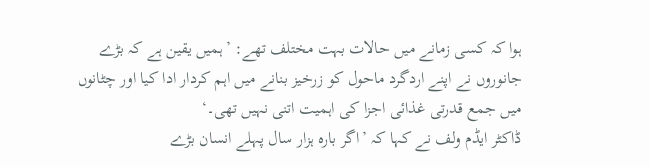ہوا کہ کسی زمانے میں حالات بہت مختلف تھے: ’ہمیں یقین ہے کہ بڑے جانوروں نے اپنے اردگرد ماحول کو زرخیز بنانے میں اہم کردار ادا کیا اور چٹانوں میں جمع قدرتی غذائی اجزا کی اہمیت اتنی نہیں تھی۔‘
ڈاکٹر ایڈم ولف نے کہا کہ ’اگر بارہ ہزار سال پہلے انسان بڑے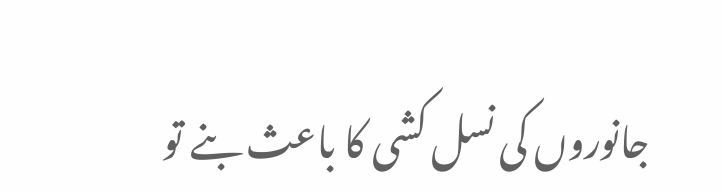جانوروں کی نسل کشی کا باعث بنے تو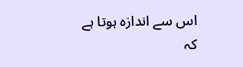اس سے اندازہ ہوتا ہے کہ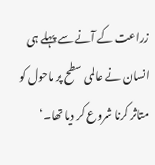زراعت کے آنے سے پہلے ہی انسان نے عالمی سطح پر ماحول کو متاثر کرنا شروع کر دیا تھا۔‘